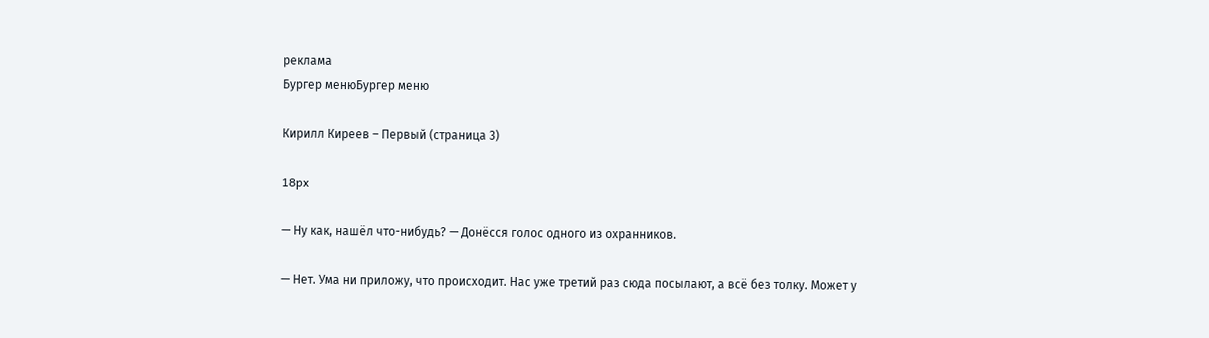реклама
Бургер менюБургер меню

Кирилл Киреев – Первый (страница 3)

18px

— Ну как, нашёл что-нибудь? — Донёсся голос одного из охранников.

— Нет. Ума ни приложу, что происходит. Нас уже третий раз сюда посылают, а всё без толку. Может у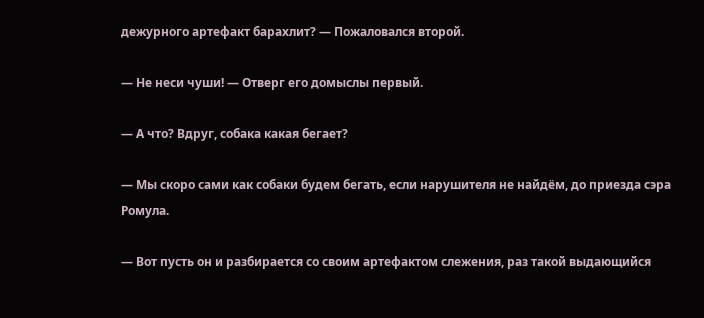дежурного артефакт барахлит? — Пожаловался второй.

— Не неси чуши! — Отверг его домыслы первый.

— А что? Вдруг, собака какая бегает?

— Мы скоро сами как собаки будем бегать, если нарушителя не найдём, до приезда сэра Ромула.

— Вот пусть он и разбирается со своим артефактом слежения, раз такой выдающийся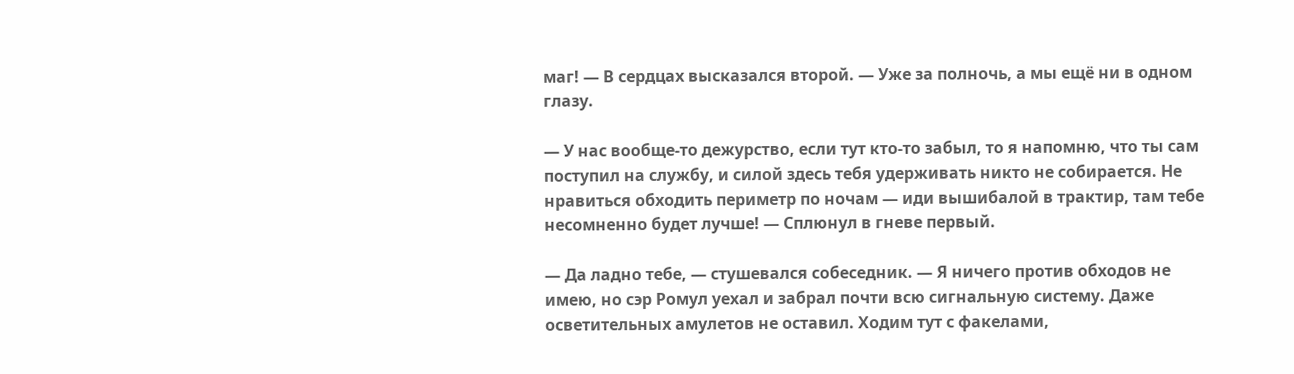маг! — В сердцах высказался второй. — Уже за полночь, а мы ещё ни в одном глазу.

— У нас вообще-то дежурство, если тут кто-то забыл, то я напомню, что ты сам поступил на службу, и силой здесь тебя удерживать никто не собирается. Не нравиться обходить периметр по ночам — иди вышибалой в трактир, там тебе несомненно будет лучше! — Сплюнул в гневе первый.

— Да ладно тебе, — стушевался собеседник. — Я ничего против обходов не имею, но сэр Ромул уехал и забрал почти всю сигнальную систему. Даже осветительных амулетов не оставил. Ходим тут с факелами,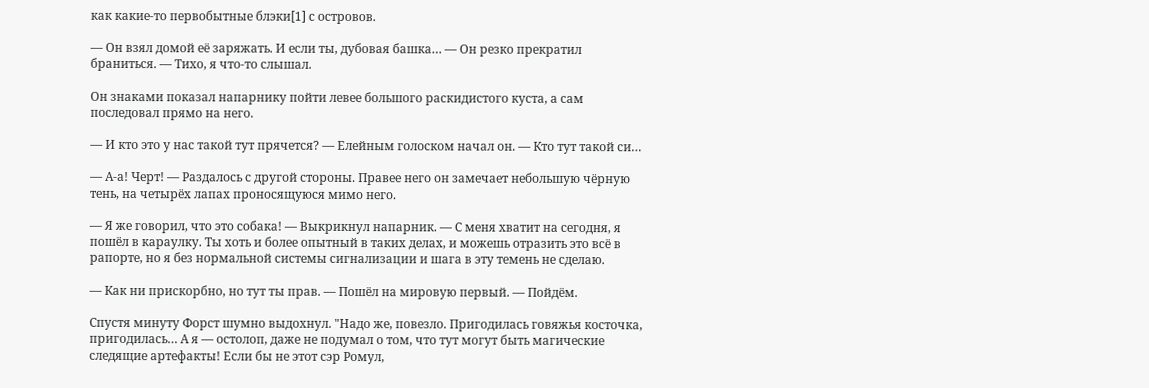как какие-то первобытные блэки[1] с островов.

— Он взял домой её заряжать. И если ты, дубовая башка… — Он резко прекратил браниться. — Тихо, я что-то слышал.

Он знаками показал напарнику пойти левее большого раскидистого куста, а сам последовал прямо на него.

— И кто это у нас такой тут прячется? — Елейным голоском начал он. — Кто тут такой си…

— А-а! Черт! — Раздалось с другой стороны. Правее него он замечает небольшую чёрную тень, на четырёх лапах проносящуюся мимо него.

— Я же говорил, что это собака! — Выкрикнул напарник. — С меня хватит на сегодня, я пошёл в караулку. Ты хоть и более опытный в таких делах, и можешь отразить это всё в рапорте, но я без нормальной системы сигнализации и шага в эту темень не сделаю.

— Как ни прискорбно, но тут ты прав. — Пошёл на мировую первый. — Пойдём.

Спустя минуту Форст шумно выдохнул. "Надо же, повезло. Пригодилась говяжья косточка, пригодилась… А я — остолоп, даже не подумал о том, что тут могут быть магические следящие артефакты! Если бы не этот сэр Ромул,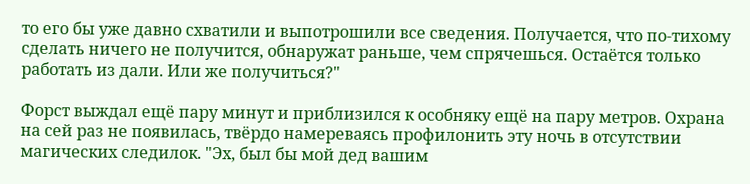то его бы уже давно схватили и выпотрошили все сведения. Получается, что по-тихому сделать ничего не получится, обнаружат раньше, чем спрячешься. Остаётся только работать из дали. Или же получиться?"

Форст выждал ещё пару минут и приблизился к особняку ещё на пару метров. Охрана на сей раз не появилась, твёрдо намереваясь профилонить эту ночь в отсутствии магических следилок. "Эх, был бы мой дед вашим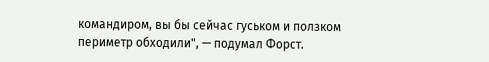командиром, вы бы сейчас гуськом и ползком периметр обходили", — подумал Форст.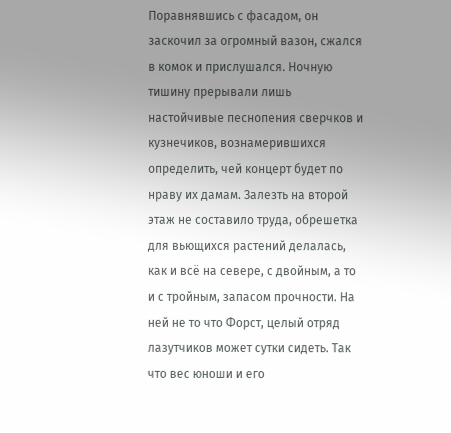Поравнявшись с фасадом, он заскочил за огромный вазон, сжался в комок и прислушался. Ночную тишину прерывали лишь настойчивые песнопения сверчков и кузнечиков, вознамерившихся определить, чей концерт будет по нраву их дамам. Залезть на второй этаж не составило труда, обрешетка для вьющихся растений делалась, как и всё на севере, с двойным, а то и с тройным, запасом прочности. На ней не то что Форст, целый отряд лазутчиков может сутки сидеть. Так что вес юноши и его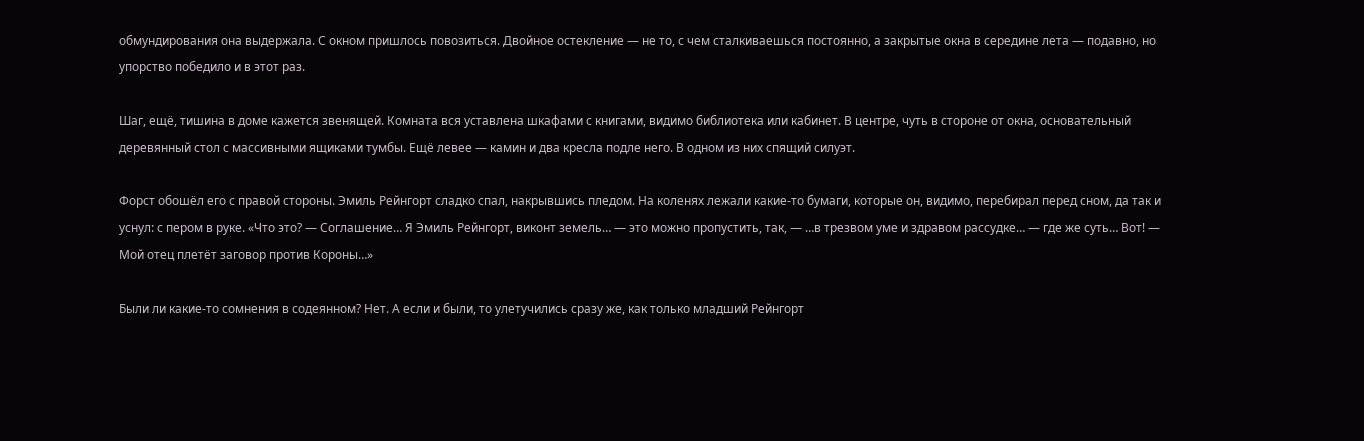обмундирования она выдержала. С окном пришлось повозиться. Двойное остекление — не то, с чем сталкиваешься постоянно, а закрытые окна в середине лета — подавно, но упорство победило и в этот раз.

Шаг, ещё, тишина в доме кажется звенящей. Комната вся уставлена шкафами с книгами, видимо библиотека или кабинет. В центре, чуть в стороне от окна, основательный деревянный стол с массивными ящиками тумбы. Ещё левее — камин и два кресла подле него. В одном из них спящий силуэт.

Форст обошёл его с правой стороны. Эмиль Рейнгорт сладко спал, накрывшись пледом. На коленях лежали какие-то бумаги, которые он, видимо, перебирал перед сном, да так и уснул: с пером в руке. «Что это? — Соглашение… Я Эмиль Рейнгорт, виконт земель… — это можно пропустить, так, — …в трезвом уме и здравом рассудке… — где же суть… Вот! — Мой отец плетёт заговор против Короны…»

Были ли какие-то сомнения в содеянном? Нет. А если и были, то улетучились сразу же, как только младший Рейнгорт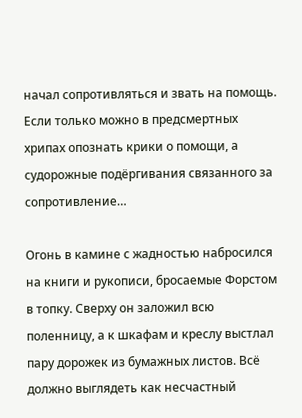начал сопротивляться и звать на помощь. Если только можно в предсмертных хрипах опознать крики о помощи, а судорожные подёргивания связанного за сопротивление…

Огонь в камине с жадностью набросился на книги и рукописи, бросаемые Форстом в топку. Сверху он заложил всю поленницу, а к шкафам и креслу выстлал пару дорожек из бумажных листов. Всё должно выглядеть как несчастный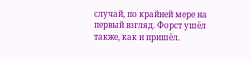случай, по крайней мере на первый взгляд. Форст ушёл также, как и пришёл.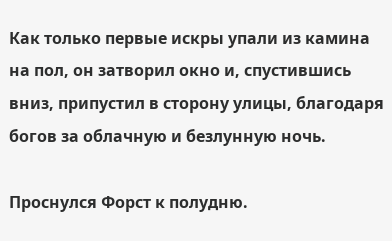Как только первые искры упали из камина на пол, он затворил окно и, спустившись вниз, припустил в сторону улицы, благодаря богов за облачную и безлунную ночь.

Проснулся Форст к полудню.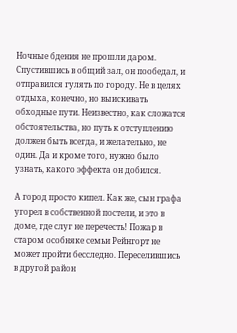Ночные бдения не прошли даром. Спустившись в общий зал, он пообедал, и отправился гулять по городу. Не в целях отдыха, конечно, но выискивать обходные пути. Неизвестно, как сложатся обстоятельства, но путь к отступлению должен быть всегда, и желательно, не один. Да и кроме того, нужно было узнать, какого эффекта он добился.

А город просто кипел. Как же, сын графа угорел в собственной постели, и это в доме, где слуг не перечесть! Пожар в старом особняке семьи Рейнгорт не может пройти бесследно. Переселившись в другой район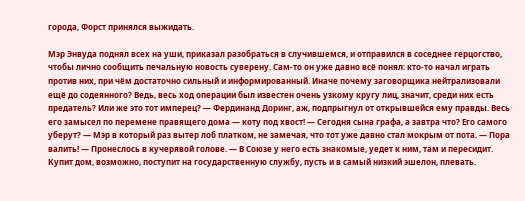города, Форст принялся выжидать.

Мэр Энвуда поднял всех на уши, приказал разобраться в случившемся, и отправился в соседнее герцогство, чтобы лично сообщить печальную новость суверену. Сам-то он уже давно всё понял: кто-то начал играть против них, при чём достаточно сильный и информированный. Иначе почему заговорщика нейтрализовали ещё до содеянного? Ведь, весь ход операции был известен очень узкому кругу лиц, значит, среди них есть предатель? Или же это тот имперец? — Фердинанд Доринг, аж, подпрыгнул от открывшейся ему правды. Весь его замысел по перемене правящего дома — коту под хвост! — Сегодня сына графа, а завтра что? Его самого уберут? — Мэр в который раз вытер лоб платком, не замечая, что тот уже давно стал мокрым от пота. — Пора валить! — Пронеслось в кучерявой голове. — В Союзе у него есть знакомые, уедет к ним, там и пересидит. Купит дом, возможно, поступит на государственную службу, пусть и в самый низкий эшелон, плевать.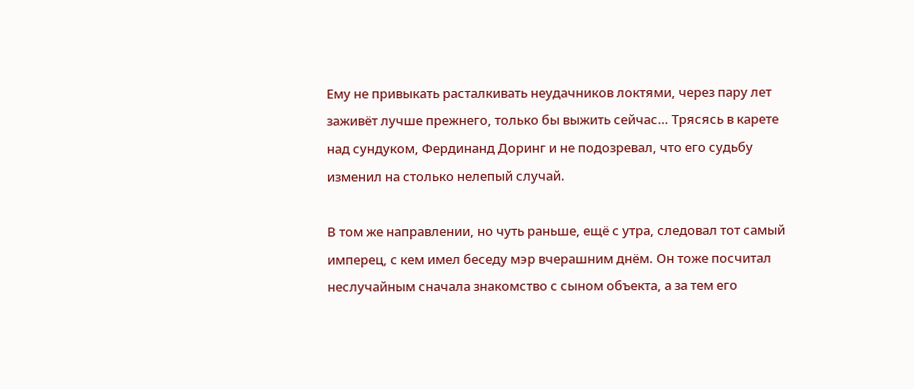Ему не привыкать расталкивать неудачников локтями, через пару лет заживёт лучше прежнего, только бы выжить сейчас… Трясясь в карете над сундуком, Фердинанд Доринг и не подозревал, что его судьбу изменил на столько нелепый случай.

В том же направлении, но чуть раньше, ещё с утра, следовал тот самый имперец, с кем имел беседу мэр вчерашним днём. Он тоже посчитал неслучайным сначала знакомство с сыном объекта, а за тем его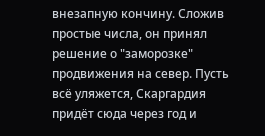внезапную кончину. Сложив простые числа, он принял решение о "заморозке" продвижения на север. Пусть всё уляжется, Скаргардия придёт сюда через год и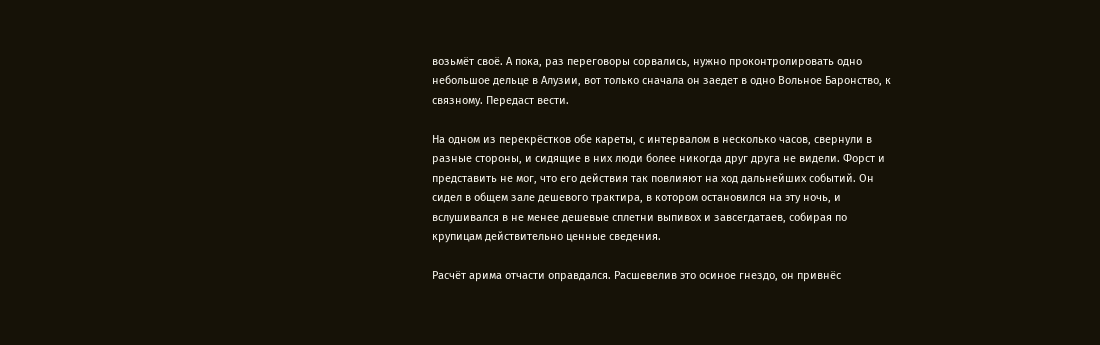возьмёт своё. А пока, раз переговоры сорвались, нужно проконтролировать одно небольшое дельце в Алузии, вот только сначала он заедет в одно Вольное Баронство, к связному. Передаст вести.

На одном из перекрёстков обе кареты, с интервалом в несколько часов, свернули в разные стороны, и сидящие в них люди более никогда друг друга не видели. Форст и представить не мог, что его действия так повлияют на ход дальнейших событий. Он сидел в общем зале дешевого трактира, в котором остановился на эту ночь, и вслушивался в не менее дешевые сплетни выпивох и завсегдатаев, собирая по крупицам действительно ценные сведения.

Расчёт арима отчасти оправдался. Расшевелив это осиное гнездо, он привнёс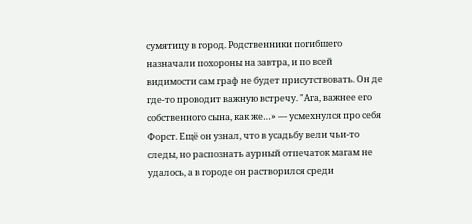сумятицу в город. Родственники погибшего назначали похороны на завтра, и по всей видимости сам граф не будет присутствовать. Он де где-то проводит важную встречу. "Ага, важнее его собственного сына, как же…» — усмехнулся про себя Форст. Ещё он узнал, что в усадьбу вели чьи-то следы, но распознать аурный отпечаток магам не удалось, а в городе он растворился среди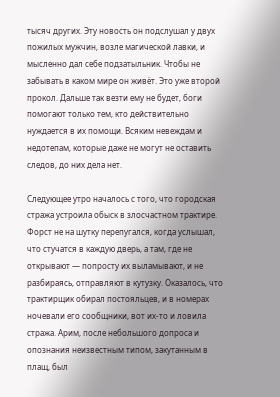тысяч других. Эту новость он подслушал у двух пожилых мужчин, возле магической лавки, и мысленно дал себе подзатыльник. Чтобы не забывать в каком мире он живёт. Это уже второй прокол. Дальше так везти ему не будет, боги помогают только тем, кто действительно нуждается в их помощи. Всяким невеждам и недотепам, которые даже не могут не оставить следов, до них дела нет.

Следующее утро началось с того, что городская стража устроила обыск в злосчастном трактире. Форст не на шутку перепугался, когда услышал, что стучатся в каждую дверь, а там, где не открывают — попросту их выламывают, и не разбираясь, отправляют в кутузку. Оказалось, что трактирщик обирал постояльцев, и в номерах ночевали его сообщники, вот их-то и ловила стража. Арим, после небольшого допроса и опознания неизвестным типом, закутанным в плащ, был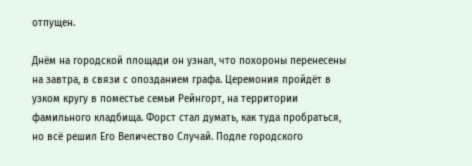отпущен.

Днём на городской площади он узнал, что похороны перенесены на завтра, в связи с опозданием графа. Церемония пройдёт в узком кругу в поместье семьи Рейнгорт, на территории фамильного кладбища. Форст стал думать, как туда пробраться, но всё решил Его Величество Случай. Подле городского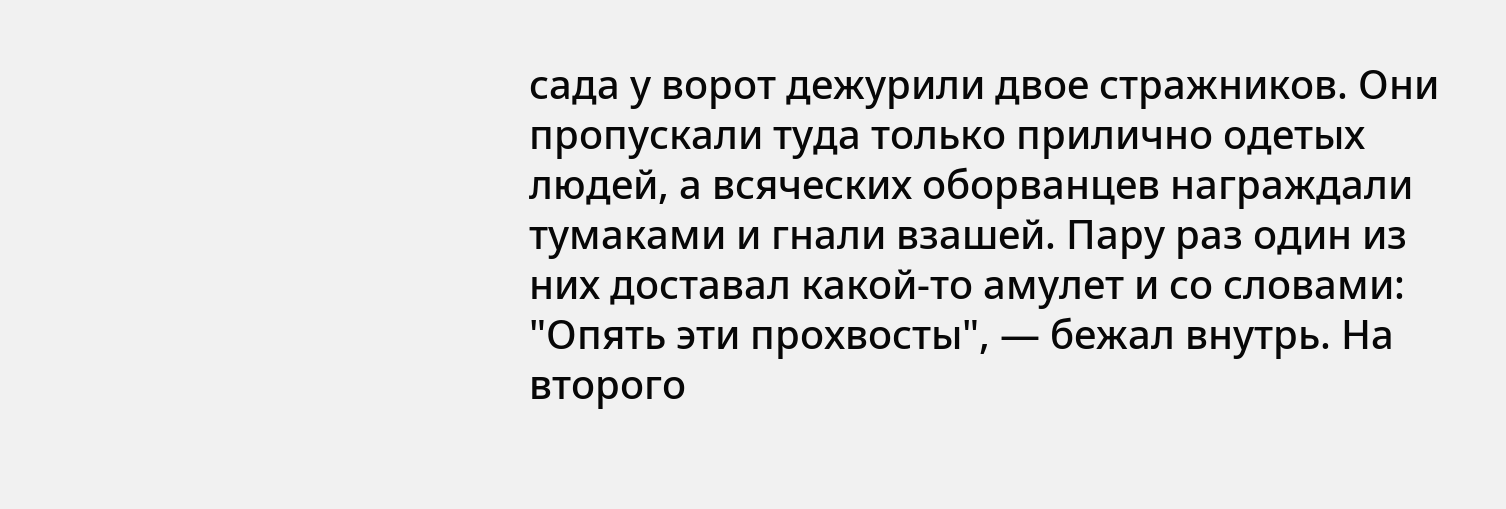сада у ворот дежурили двое стражников. Они пропускали туда только прилично одетых людей, а всяческих оборванцев награждали тумаками и гнали взашей. Пару раз один из них доставал какой-то амулет и со словами: "Опять эти прохвосты", — бежал внутрь. На второго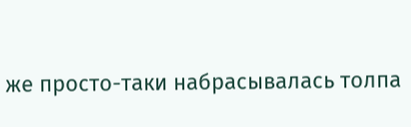же просто-таки набрасывалась толпа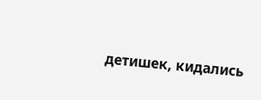детишек, кидались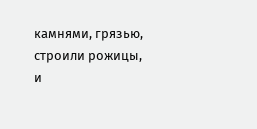камнями, грязью, строили рожицы, и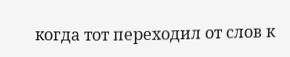когда тот переходил от слов к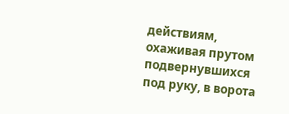действиям, охаживая прутом подвернувшихся под руку, в ворота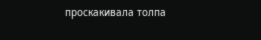проскакивала толпа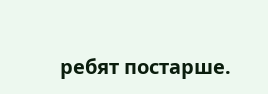ребят постарше.